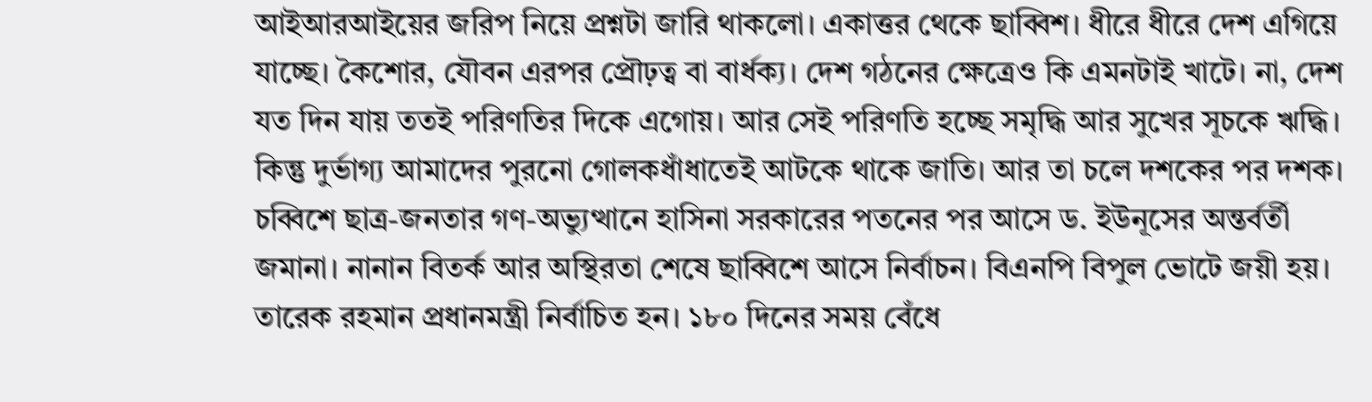আইআরআইয়ের জরিপ নিয়ে প্রশ্নটা জারি থাকলো। একাত্তর থেকে ছাব্বিশ। ধীরে ধীরে দেশ এগিয়ে যাচ্ছে। কৈশোর, যৌবন এরপর প্রৌঢ়ত্ব বা বার্ধক্য। দেশ গঠনের ক্ষেত্রেও কি এমনটাই খাটে। না, দেশ যত দিন যায় ততই পরিণতির দিকে এগোয়। আর সেই পরিণতি হচ্ছে সমৃদ্ধি আর সুখের সূচকে ঋদ্ধি। কিন্তু দুর্ভাগ্য আমাদের পুরনো গোলকধাঁধাতেই আটকে থাকে জাতি। আর তা চলে দশকের পর দশক। চব্বিশে ছাত্র-জনতার গণ-অভ্যুত্থানে হাসিনা সরকারের পতনের পর আসে ড. ইউনূসের অন্তর্বর্তী জমানা। নানান বিতর্ক আর অস্থিরতা শেষে ছাব্বিশে আসে নির্বাচন। বিএনপি বিপুল ভোটে জয়ী হয়। তারেক রহমান প্রধানমন্ত্রী নির্বাচিত হন। ১৮০ দিনের সময় বেঁধে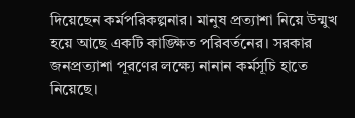দিয়েছেন কর্মপরিকল্পনার। মানুষ প্রত্যাশা নিয়ে উন্মুখ হয়ে আছে একটি কাঙ্ক্ষিত পরিবর্তনের। সরকার জনপ্রত্যাশা পূরণের লক্ষ্যে নানান কর্মসূচি হাতে নিয়েছে।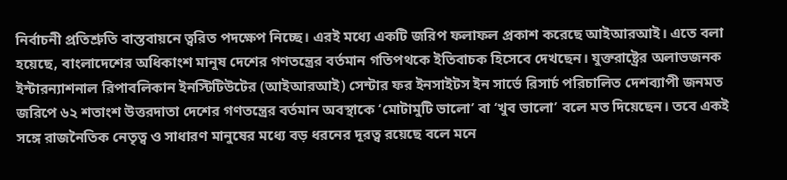নির্বাচনী প্রতিশ্রুতি বাস্তবায়নে ত্বরিত পদক্ষেপ নিচ্ছে। এরই মধ্যে একটি জরিপ ফলাফল প্রকাশ করেছে আইআরআই। এতে বলা হয়েছে, বাংলাদেশের অধিকাংশ মানুষ দেশের গণতন্ত্রের বর্তমান গতিপথকে ইতিবাচক হিসেবে দেখছেন। যুক্তরাষ্ট্রের অলাভজনক ইন্টারন্যাশনাল রিপাবলিকান ইনস্টিটিউটের (আইআরআই) সেন্টার ফর ইনসাইটস ইন সার্ভে রিসার্চ পরিচালিত দেশব্যাপী জনমত জরিপে ৬২ শতাংশ উত্তরদাতা দেশের গণতন্ত্রের বর্তমান অবস্থাকে ‘মোটামুটি ভালো’ বা ‘খুব ভালো’ বলে মত দিয়েছেন। তবে একই সঙ্গে রাজনৈতিক নেতৃত্ব ও সাধারণ মানুষের মধ্যে বড় ধরনের দূরত্ব রয়েছে বলে মনে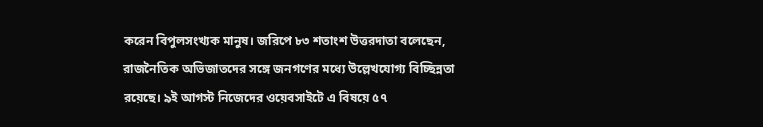করেন বিপুলসংখ্যক মানুষ। জরিপে ৮৩ শতাংশ উত্তরদাতা বলেছেন, রাজনৈতিক অভিজাতদের সঙ্গে জনগণের মধ্যে উল্লেখযোগ্য বিচ্ছিন্নতা রয়েছে। ৯ই আগস্ট নিজেদের ওয়েবসাইটে এ বিষয়ে ৫৭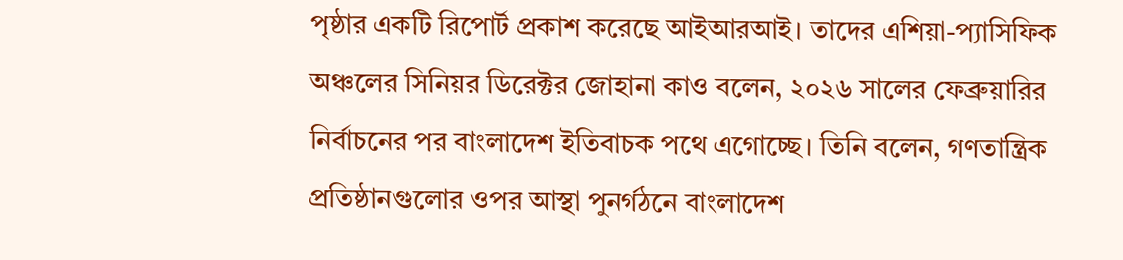পৃষ্ঠার একটি রিপোর্ট প্রকাশ করেছে আইআরআই। তাদের এশিয়া-প্যাসিফিক অঞ্চলের সিনিয়র ডিরেক্টর জোহানা কাও বলেন, ২০২৬ সালের ফেব্রুয়ারির নির্বাচনের পর বাংলাদেশ ইতিবাচক পথে এগোচ্ছে। তিনি বলেন, গণতান্ত্রিক প্রতিষ্ঠানগুলোর ওপর আস্থা পুনর্গঠনে বাংলাদেশ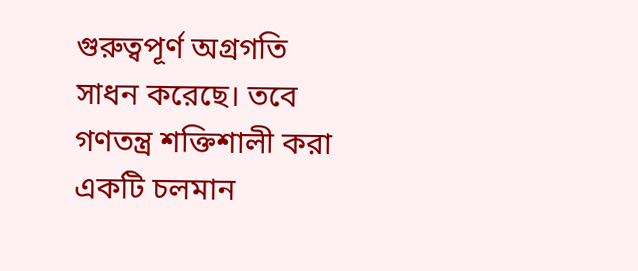গুরুত্বপূর্ণ অগ্রগতি সাধন করেছে। তবে গণতন্ত্র শক্তিশালী করা একটি চলমান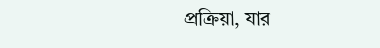প্রক্রিয়া, যার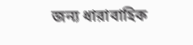জন্য ধারাবাহিক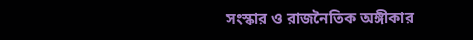সংস্কার ও রাজনৈতিক অঙ্গীকার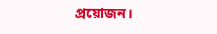প্রয়োজন।